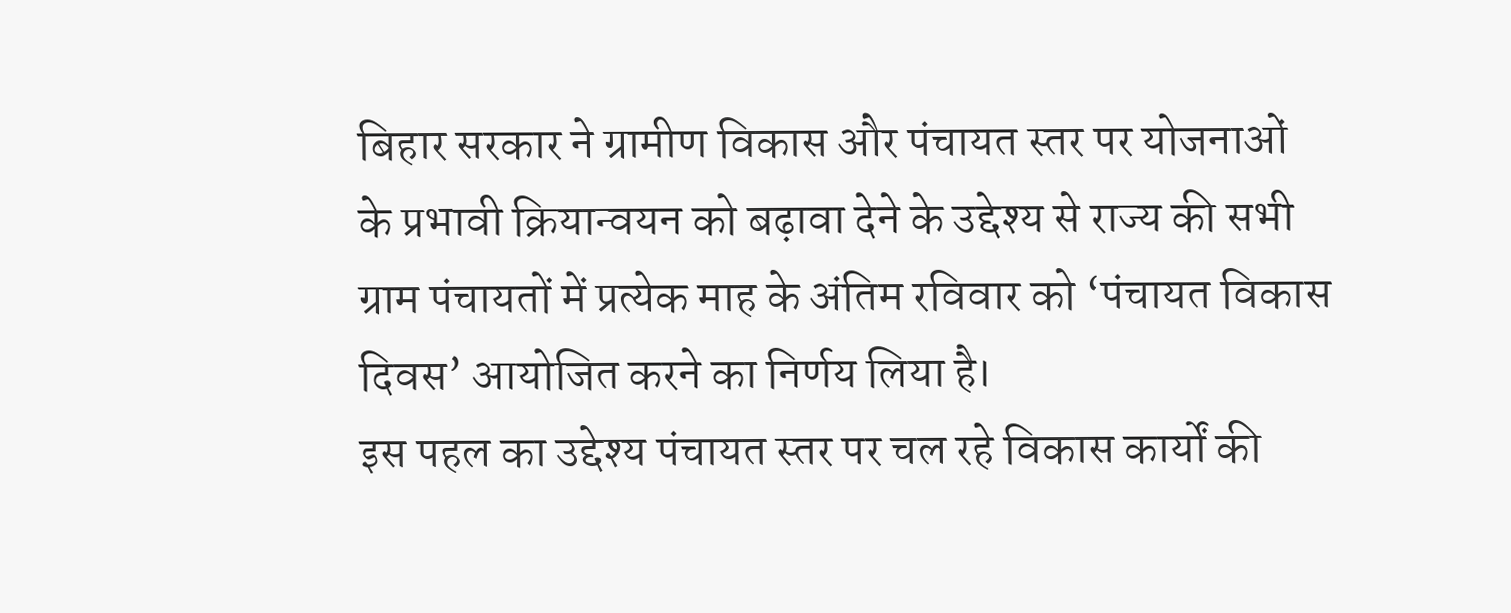बिहार सरकार ने ग्रामीण विकास और पंचायत स्तर पर योजनाओं के प्रभावी क्रियान्वयन को बढ़ावा देने के उद्देश्य से राज्य की सभी ग्राम पंचायतों में प्रत्येक माह के अंतिम रविवार को ‘पंचायत विकास दिवस’ आयोजित करने का निर्णय लिया है।
इस पहल का उद्देश्य पंचायत स्तर पर चल रहे विकास कार्यों की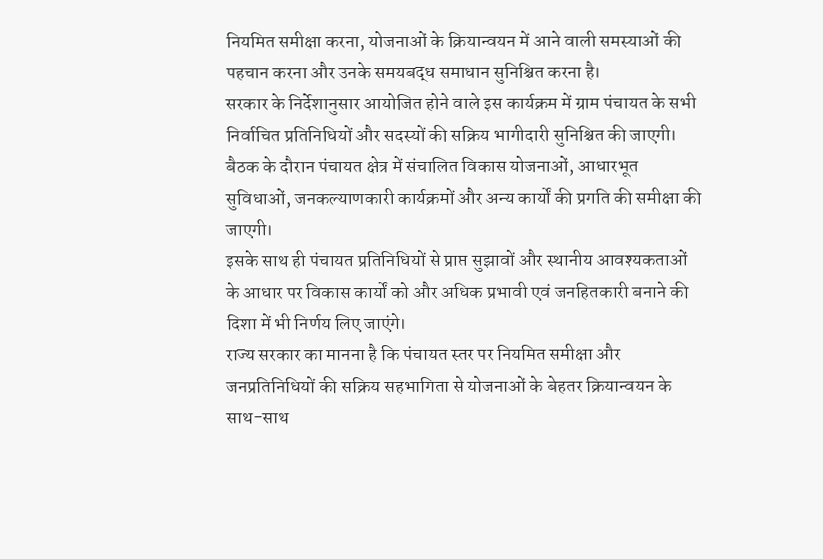नियमित समीक्षा करना, योजनाओं के क्रियान्वयन में आने वाली समस्याओं की पहचान करना और उनके समयबद्ध समाधान सुनिश्चित करना है।
सरकार के निर्देशानुसार आयोजित होने वाले इस कार्यक्रम में ग्राम पंचायत के सभी निर्वाचित प्रतिनिधियों और सदस्यों की सक्रिय भागीदारी सुनिश्चित की जाएगी। बैठक के दौरान पंचायत क्षेत्र में संचालित विकास योजनाओं, आधारभूत सुविधाओं, जनकल्याणकारी कार्यक्रमों और अन्य कार्यों की प्रगति की समीक्षा की जाएगी।
इसके साथ ही पंचायत प्रतिनिधियों से प्राप्त सुझावों और स्थानीय आवश्यकताओं के आधार पर विकास कार्यों को और अधिक प्रभावी एवं जनहितकारी बनाने की दिशा में भी निर्णय लिए जाएंगे।
राज्य सरकार का मानना है कि पंचायत स्तर पर नियमित समीक्षा और जनप्रतिनिधियों की सक्रिय सहभागिता से योजनाओं के बेहतर क्रियान्वयन के साथ-साथ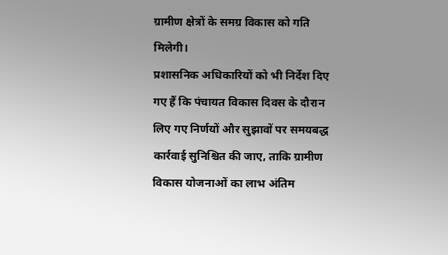ग्रामीण क्षेत्रों के समग्र विकास को गति मिलेगी।
प्रशासनिक अधिकारियों को भी निर्देश दिए गए हैं कि पंचायत विकास दिवस के दौरान लिए गए निर्णयों और सुझावों पर समयबद्ध कार्रवाई सुनिश्चित की जाए, ताकि ग्रामीण विकास योजनाओं का लाभ अंतिम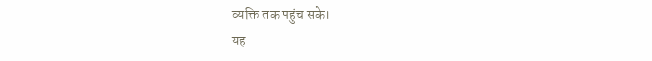व्यक्ति तक पहुंच सके।
यह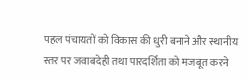पहल पंचायतों को विकास की धुरी बनाने और स्थानीय स्तर पर जवाबदेही तथा पारदर्शिता को मजबूत करने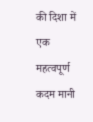की दिशा में एक महत्वपूर्ण कदम मानी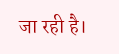जा रही है।